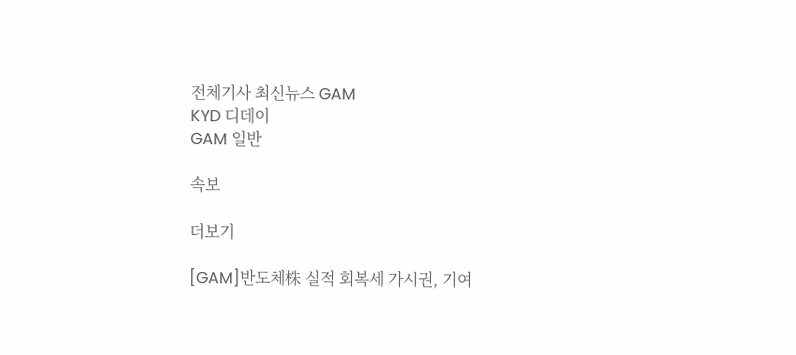전체기사 최신뉴스 GAM
KYD 디데이
GAM 일반

속보

더보기

[GAM]반도체株 실적 회복세 가시권, 기여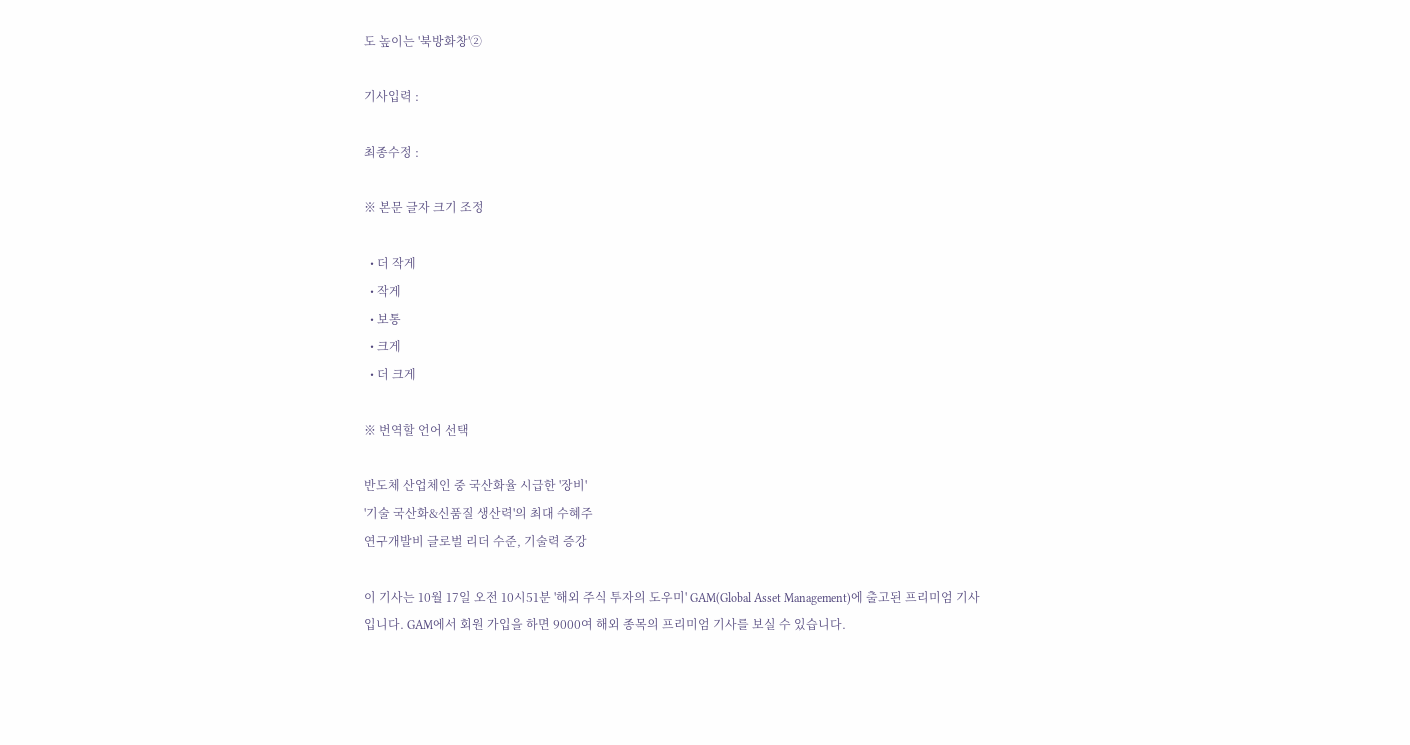도 높이는 '북방화창'②

기사입력 :

최종수정 :

※ 본문 글자 크기 조정

  • 더 작게
  • 작게
  • 보통
  • 크게
  • 더 크게

※ 번역할 언어 선택

반도체 산업체인 중 국산화율 시급한 '장비'
'기술 국산화&신품질 생산력'의 최대 수혜주
연구개발비 글로벌 리더 수준, 기술력 증강

이 기사는 10월 17일 오전 10시51분 '해외 주식 투자의 도우미' GAM(Global Asset Management)에 출고된 프리미엄 기사입니다. GAM에서 회원 가입을 하면 9000여 해외 종목의 프리미엄 기사를 보실 수 있습니다.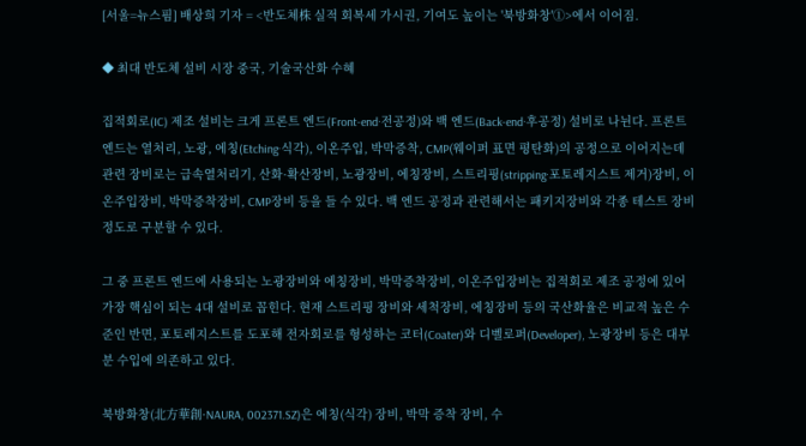[서울=뉴스핌] 배상희 기자 = <반도체株 실적 회복세 가시권, 기여도 높이는 '북방화창'①>에서 이어짐.

◆ 최대 반도체 설비 시장 중국, 기술국산화 수혜

집적회로(IC) 제조 설비는 크게 프론트 엔드(Front-end·전공정)와 백 엔드(Back-end·후공정) 설비로 나뉜다. 프론트 엔드는 열처리, 노광, 에칭(Etching·식각), 이온주입, 박막증착, CMP(웨이퍼 표면 평탄화)의 공정으로 이어지는데 관련 장비로는 급속열처리기, 산화·확산장비, 노광장비, 에칭장비, 스트리핑(stripping·포토레지스트 제거)장비, 이온주입장비, 박막증착장비, CMP장비 등을 들 수 있다. 백 엔드 공정과 관련해서는 패키지장비와 각종 테스트 장비 정도로 구분할 수 있다.

그 중 프론트 엔드에 사용되는 노광장비와 에칭장비, 박막증착장비, 이온주입장비는 집적회로 제조 공정에 있어 가장 핵심이 되는 4대 설비로 꼽힌다. 현재 스트리핑 장비와 세척장비, 에칭장비 등의 국산화율은 비교적 높은 수준인 반면, 포토레지스트를 도포해 전자회로를 형성하는 코터(Coater)와 디벨로퍼(Developer), 노광장비 등은 대부분 수입에 의존하고 있다.

북방화창(北方華創·NAURA, 002371.SZ)은 에칭(식각) 장비, 박막 증착 장비, 수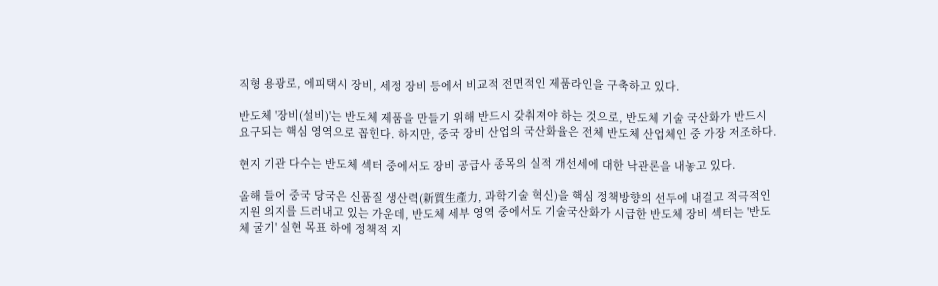직형 용광로, 에피택시 장비, 세정 장비 등에서 비교적 전면적인 제품라인을 구축하고 있다.

반도체 '장비(설비)'는 반도체 제품을 만들기 위해 반드시 갖춰져야 하는 것으로, 반도체 기술 국산화가 반드시 요구되는 핵심 영역으로 꼽힌다. 하지만, 중국 장비 산업의 국산화율은 전체 반도체 산업체인 중 가장 저조하다.

현지 기관 다수는 반도체 섹터 중에서도 장비 공급사 종목의 실적 개선세에 대한 낙관론을 내놓고 있다.

올해 들어 중국 당국은 신품질 생산력(新質生產力, 과학기술 혁신)을 핵심 정책방향의 선두에 내걸고 적극적인 지원 의지를 드러내고 있는 가운데, 반도체 세부 영역 중에서도 기술국산화가 시급한 반도체 장비 섹터는 '반도체 굴기' 실현 목표 하에 정책적 지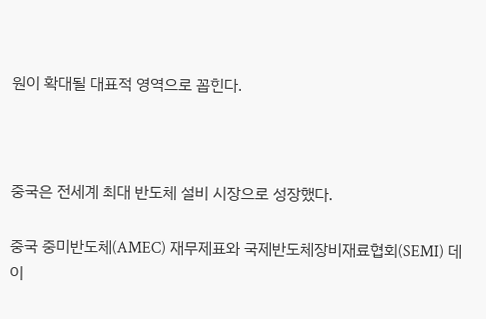원이 확대될 대표적 영역으로 꼽힌다.



중국은 전세계 최대 반도체 설비 시장으로 성장했다.

중국 중미반도체(AMEC) 재무제표와 국제반도체장비재료협회(SEMI) 데이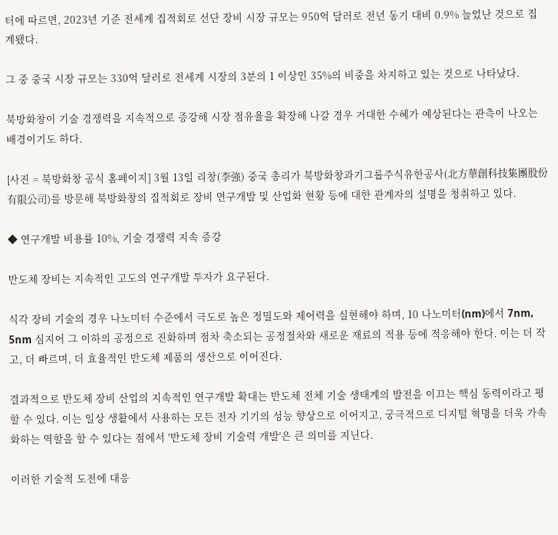터에 따르면, 2023년 기준 전세계 집적회로 선단 장비 시장 규모는 950억 달러로 전년 동기 대비 0.9% 늘었난 것으로 집계됐다.

그 중 중국 시장 규모는 330억 달러로 전세계 시장의 3분의 1 이상인 35%의 비중을 차지하고 있는 것으로 나타났다.

북방화창이 기술 경쟁력을 지속적으로 증강해 시장 점유율을 확장해 나갈 경우 거대한 수혜가 예상된다는 관측이 나오는 배경이기도 하다.

[사진 = 북방화창 공식 홈페이지] 3월 13일 리창(李強) 중국 총리가 북방화창과기그룹주식유한공사(北方華創科技集團股份有限公司)를 방문해 북방화창의 집적회로 장비 연구개발 및 산업화 현황 등에 대한 관계자의 설명을 청취하고 있다.

◆ 연구개발 비용률 10%, 기술 경쟁력 지속 증강

반도체 장비는 지속적인 고도의 연구개발 투자가 요구된다.

식각 장비 기술의 경우 나노미터 수준에서 극도로 높은 정밀도와 제어력을 실현해야 하며, 10 나노미터(nm)에서 7nm, 5nm 심지어 그 이하의 공정으로 진화하며 점차 축소되는 공정절차와 새로운 재료의 적용 등에 적응해야 한다. 이는 더 작고, 더 빠르며, 더 효율적인 반도체 제품의 생산으로 이어진다.

결과적으로 반도체 장비 산업의 지속적인 연구개발 확대는 반도체 전체 기술 생태계의 발전을 이끄는 핵심 동력이라고 평할 수 있다. 이는 일상 생활에서 사용하는 모든 전자 기기의 성능 향상으로 이어지고, 궁극적으로 디지털 혁명을 더욱 가속화하는 역할을 할 수 있다는 점에서 '반도체 장비 기술력 개발'은 큰 의미를 지닌다.

이러한 기술적 도전에 대응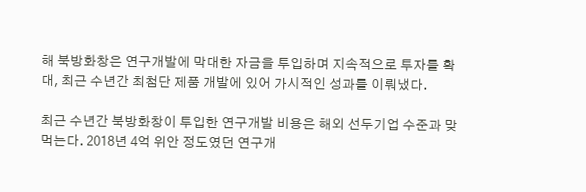해 북방화창은 연구개발에 막대한 자금을 투입하며 지속적으로 투자를 확대, 최근 수년간 최첨단 제품 개발에 있어 가시적인 성과를 이뤄냈다.

최근 수년간 북방화창이 투입한 연구개발 비용은 해외 선두기업 수준과 맞먹는다. 2018년 4억 위안 정도였던 연구개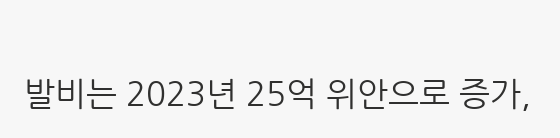발비는 2023년 25억 위안으로 증가,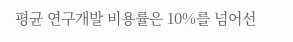평균 연구개발 비용률은 10%를 넘어선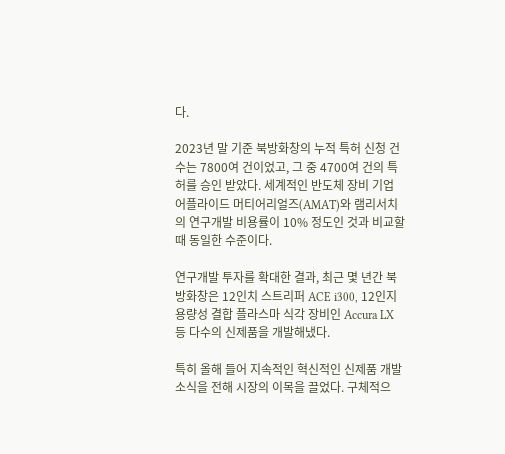다.

2023년 말 기준 북방화창의 누적 특허 신청 건수는 7800여 건이었고, 그 중 4700여 건의 특허를 승인 받았다. 세계적인 반도체 장비 기업 어플라이드 머티어리얼즈(AMAT)와 램리서치의 연구개발 비용률이 10% 정도인 것과 비교할 때 동일한 수준이다.

연구개발 투자를 확대한 결과, 최근 몇 년간 북방화창은 12인치 스트리퍼 ACE i300, 12인지 용량성 결합 플라스마 식각 장비인 Accura LX 등 다수의 신제품을 개발해냈다.

특히 올해 들어 지속적인 혁신적인 신제품 개발 소식을 전해 시장의 이목을 끌었다. 구체적으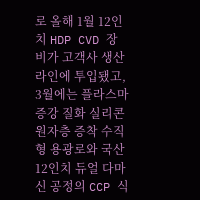로 올해 1월 12인치 HDP CVD 장비가 고객사 생산라인에 투입됐고, 3월에는 플라스마 증강 질화 실리콘 원자층 증착 수직형 용광로와 국산 12인치 듀얼 다마신 공정의 CCP 식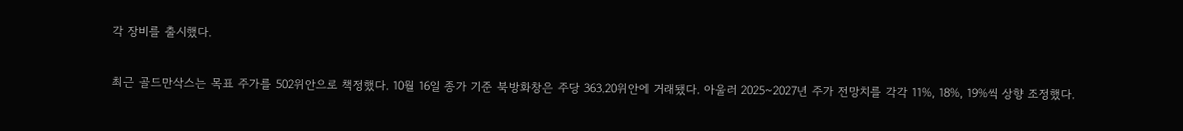각 장비를 출시했다.

최근 골드만삭스는 목표 주가를 502위안으로 책정했다. 10월 16일 종가 기준 북방화창은 주당 363.20위안에 거래됐다. 아울러 2025~2027년 주가 전망치를 각각 11%, 18%, 19%씩 상향 조정했다.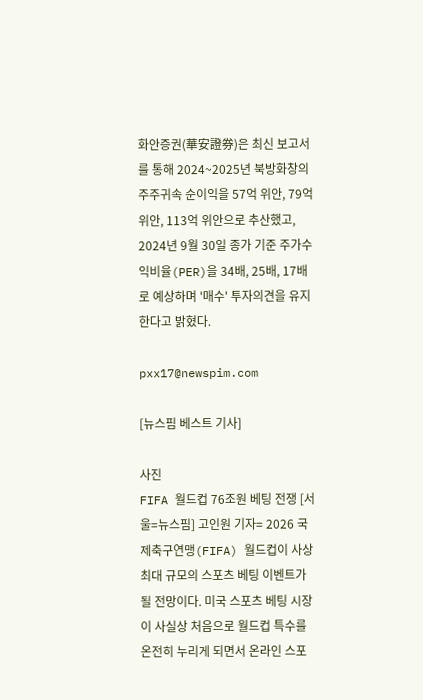화안증권(華安證券)은 최신 보고서를 통해 2024~2025년 북방화창의 주주귀속 순이익을 57억 위안, 79억 위안, 113억 위안으로 추산했고, 2024년 9월 30일 종가 기준 주가수익비율(PER)을 34배, 25배, 17배로 예상하며 '매수' 투자의견을 유지한다고 밝혔다.

pxx17@newspim.com

[뉴스핌 베스트 기사]

사진
FIFA 월드컵 76조원 베팅 전쟁 [서울=뉴스핌] 고인원 기자= 2026 국제축구연맹(FIFA) 월드컵이 사상 최대 규모의 스포츠 베팅 이벤트가 될 전망이다. 미국 스포츠 베팅 시장이 사실상 처음으로 월드컵 특수를 온전히 누리게 되면서 온라인 스포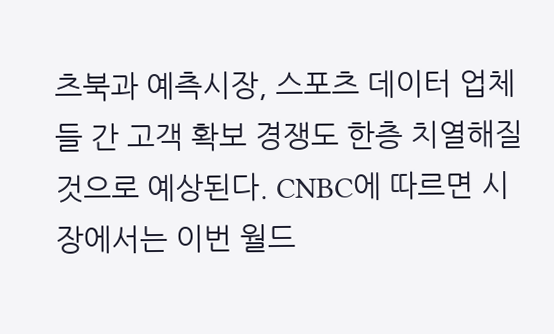츠북과 예측시장, 스포츠 데이터 업체들 간 고객 확보 경쟁도 한층 치열해질 것으로 예상된다. CNBC에 따르면 시장에서는 이번 월드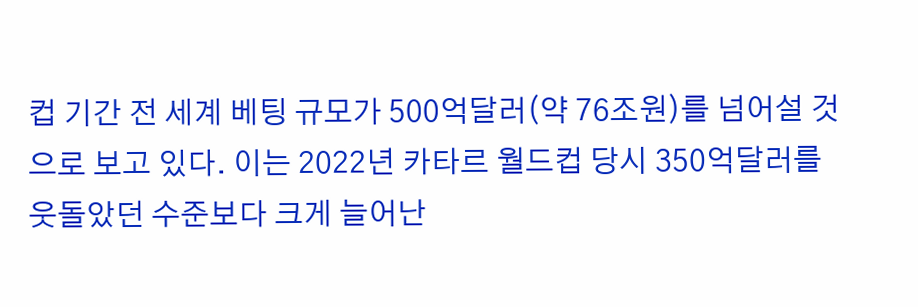컵 기간 전 세계 베팅 규모가 500억달러(약 76조원)를 넘어설 것으로 보고 있다. 이는 2022년 카타르 월드컵 당시 350억달러를 웃돌았던 수준보다 크게 늘어난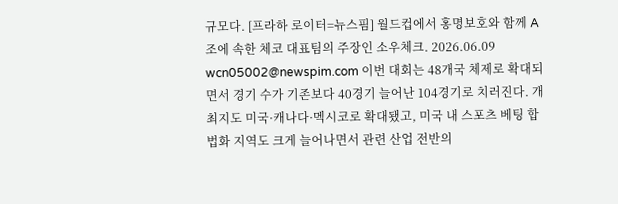규모다. [프라하 로이터=뉴스핌] 월드컵에서 홍명보호와 함께 A조에 속한 체코 대표팀의 주장인 소우체크. 2026.06.09 wcn05002@newspim.com 이번 대회는 48개국 체제로 확대되면서 경기 수가 기존보다 40경기 늘어난 104경기로 치러진다. 개최지도 미국·캐나다·멕시코로 확대됐고, 미국 내 스포츠 베팅 합법화 지역도 크게 늘어나면서 관련 산업 전반의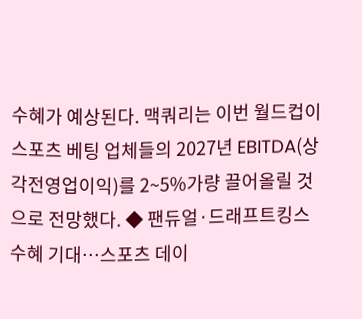수혜가 예상된다. 맥쿼리는 이번 월드컵이 스포츠 베팅 업체들의 2027년 EBITDA(상각전영업이익)를 2~5%가량 끌어올릴 것으로 전망했다. ◆ 팬듀얼·드래프트킹스 수혜 기대…스포츠 데이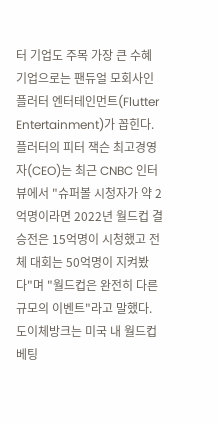터 기업도 주목 가장 큰 수혜 기업으로는 팬듀얼 모회사인 플러터 엔터테인먼트(Flutter Entertainment)가 꼽힌다. 플러터의 피터 잭슨 최고경영자(CEO)는 최근 CNBC 인터뷰에서 "슈퍼볼 시청자가 약 2억명이라면 2022년 월드컵 결승전은 15억명이 시청했고 전체 대회는 50억명이 지켜봤다"며 "월드컵은 완전히 다른 규모의 이벤트"라고 말했다. 도이체방크는 미국 내 월드컵 베팅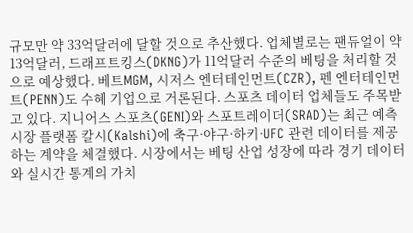규모만 약 33억달러에 달할 것으로 추산했다. 업체별로는 팬듀얼이 약 13억달러, 드래프트킹스(DKNG)가 11억달러 수준의 베팅을 처리할 것으로 예상했다. 베트MGM, 시저스 엔터테인먼트(CZR), 펜 엔터테인먼트(PENN)도 수혜 기업으로 거론된다. 스포츠 데이터 업체들도 주목받고 있다. 지니어스 스포츠(GENI)와 스포트레이더(SRAD)는 최근 예측시장 플랫폼 칼시(Kalshi)에 축구·야구·하키·UFC 관련 데이터를 제공하는 계약을 체결했다. 시장에서는 베팅 산업 성장에 따라 경기 데이터와 실시간 통계의 가치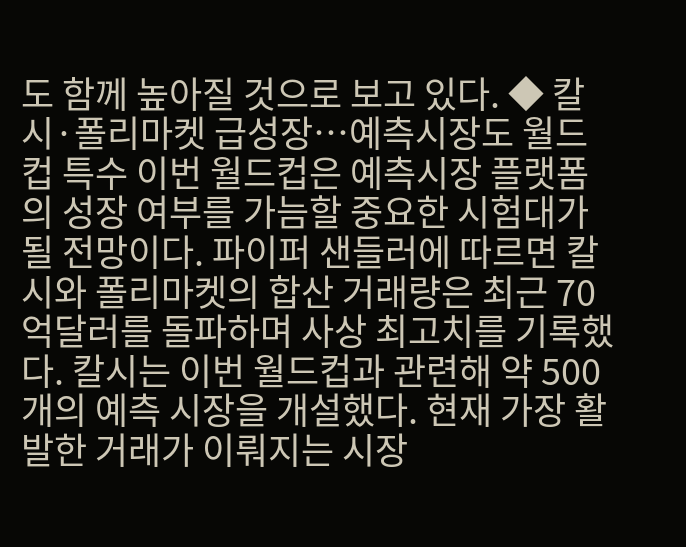도 함께 높아질 것으로 보고 있다. ◆ 칼시·폴리마켓 급성장…예측시장도 월드컵 특수 이번 월드컵은 예측시장 플랫폼의 성장 여부를 가늠할 중요한 시험대가 될 전망이다. 파이퍼 샌들러에 따르면 칼시와 폴리마켓의 합산 거래량은 최근 70억달러를 돌파하며 사상 최고치를 기록했다. 칼시는 이번 월드컵과 관련해 약 500개의 예측 시장을 개설했다. 현재 가장 활발한 거래가 이뤄지는 시장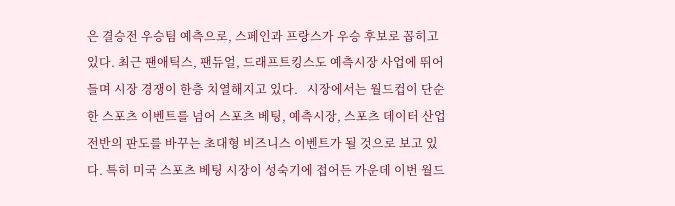은 결승전 우승팀 예측으로, 스페인과 프랑스가 우승 후보로 꼽히고 있다. 최근 팬애틱스, 팬듀얼, 드래프트킹스도 예측시장 사업에 뛰어들며 시장 경쟁이 한층 치열해지고 있다.   시장에서는 월드컵이 단순한 스포츠 이벤트를 넘어 스포츠 베팅, 예측시장, 스포츠 데이터 산업 전반의 판도를 바꾸는 초대형 비즈니스 이벤트가 될 것으로 보고 있다. 특히 미국 스포츠 베팅 시장이 성숙기에 접어든 가운데 이번 월드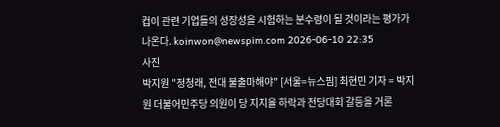컵이 관련 기업들의 성장성을 시험하는 분수령이 될 것이라는 평가가 나온다. koinwon@newspim.com 2026-06-10 22:35
사진
박지원 "정청래, 전대 불출마해야" [서울=뉴스핌] 최현민 기자 = 박지원 더불어민주당 의원이 당 지지율 하락과 전당대회 갈등을 거론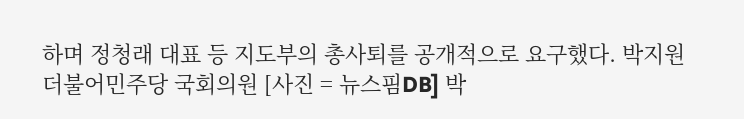하며 정청래 대표 등 지도부의 총사퇴를 공개적으로 요구했다. 박지원 더불어민주당 국회의원 [사진 = 뉴스핌DB] 박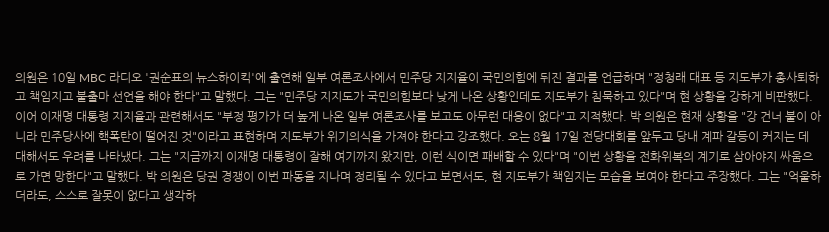의원은 10일 MBC 라디오 '권순표의 뉴스하이킥'에 출연해 일부 여론조사에서 민주당 지지율이 국민의힘에 뒤진 결과를 언급하며 "정청래 대표 등 지도부가 총사퇴하고 책임지고 불출마 선언을 해야 한다"고 말했다. 그는 "민주당 지지도가 국민의힘보다 낮게 나온 상황인데도 지도부가 침묵하고 있다"며 현 상황을 강하게 비판했다. 이어 이재명 대통령 지지율과 관련해서도 "부정 평가가 더 높게 나온 일부 여론조사를 보고도 아무런 대응이 없다"고 지적했다. 박 의원은 현재 상황을 "강 건너 불이 아니라 민주당사에 핵폭탄이 떨어진 것"이라고 표현하며 지도부가 위기의식을 가져야 한다고 강조했다. 오는 8월 17일 전당대회를 앞두고 당내 계파 갈등이 커지는 데 대해서도 우려를 나타냈다. 그는 "지금까지 이재명 대통령이 잘해 여기까지 왔지만, 이런 식이면 패배할 수 있다"며 "이번 상황을 전화위복의 계기로 삼아야지 싸움으로 가면 망한다"고 말했다. 박 의원은 당권 경쟁이 이번 파동을 지나며 정리될 수 있다고 보면서도, 현 지도부가 책임지는 모습을 보여야 한다고 주장했다. 그는 "억울하더라도, 스스로 잘못이 없다고 생각하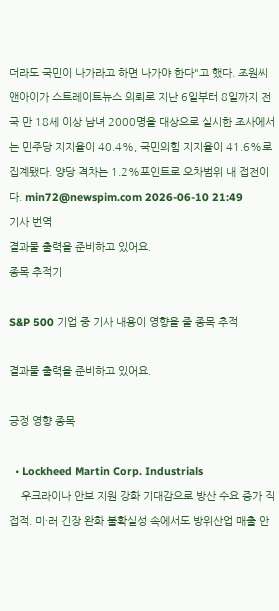더라도 국민이 나가라고 하면 나가야 한다"고 했다. 조원씨앤아이가 스트레이트뉴스 의뢰로 지난 6일부터 8일까지 전국 만 18세 이상 남녀 2000명을 대상으로 실시한 조사에서는 민주당 지지율이 40.4%, 국민의힘 지지율이 41.6%로 집계됐다. 양당 격차는 1.2%포인트로 오차범위 내 접전이다. min72@newspim.com 2026-06-10 21:49
기사 번역
결과물 출력을 준비하고 있어요.
종목 추적기

S&P 500 기업 중 기사 내용이 영향을 줄 종목 추적

결과물 출력을 준비하고 있어요.

긍정 영향 종목

  • Lockheed Martin Corp. Industrials
    우크라이나 안보 지원 강화 기대감으로 방산 수요 증가 직접적. 미·러 긴장 완화 불확실성 속에서도 방위산업 매출 안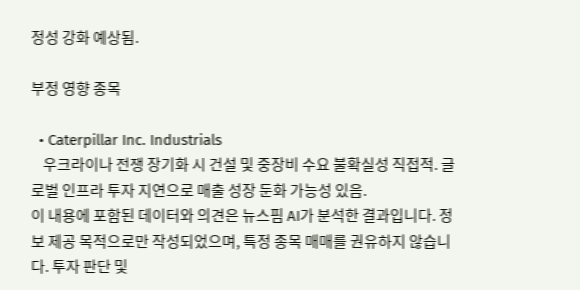정성 강화 예상됨.

부정 영향 종목

  • Caterpillar Inc. Industrials
    우크라이나 전쟁 장기화 시 건설 및 중장비 수요 불확실성 직접적. 글로벌 인프라 투자 지연으로 매출 성장 둔화 가능성 있음.
이 내용에 포함된 데이터와 의견은 뉴스핌 AI가 분석한 결과입니다. 정보 제공 목적으로만 작성되었으며, 특정 종목 매매를 권유하지 않습니다. 투자 판단 및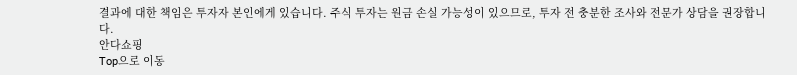결과에 대한 책임은 투자자 본인에게 있습니다. 주식 투자는 원금 손실 가능성이 있으므로, 투자 전 충분한 조사와 전문가 상담을 권장합니다.
안다쇼핑
Top으로 이동